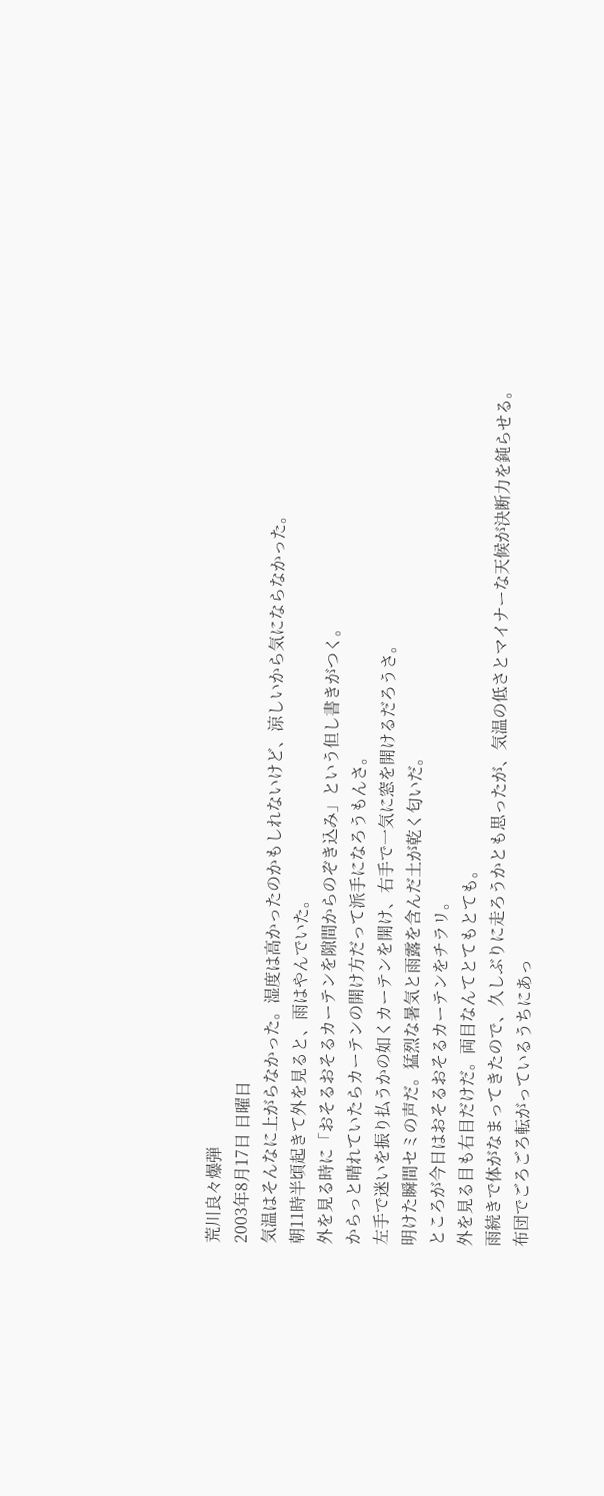荒川良々爆弾
2003年8月17日 日曜日
気温はそんなに上がらなかった。湿度は高かったのかもしれないけど、涼しいから気にならなかった。
朝11時半頃起きて外を見ると、雨はやんでいた。
外を見る時に「おそるおそるカーテンを隙間からのぞき込み」という但し書きがつく。
からっと晴れていたらカーテンの開け方だって派手になろうもんさ。
左手で迷いを振り払うかの如くカーテンを開け、右手で一気に窓を開けるだろうさ。
明けた瞬間セミの声だ。猛烈な暑気と雨露を含んだ土が乾く匂いだ。
ところが今日はおそるおそるカーテンをチラリ。
外を見る目も右目だけだ。両目なんてとてもとても。
雨続きで体がなまってきたので、久しぶりに走ろうかとも思ったが、気温の低さとマイナーな天候が決断力を鈍らせる。
布団でごろごろ転がっているうちにあっ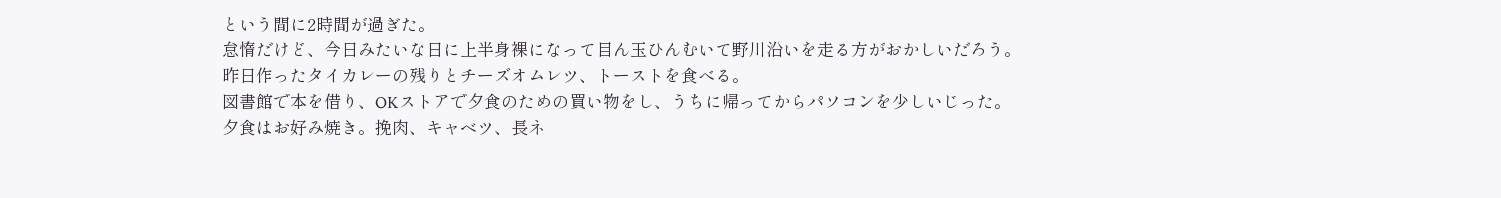という間に2時間が過ぎた。
怠惰だけど、今日みたいな日に上半身裸になって目ん玉ひんむいて野川沿いを走る方がおかしいだろう。
昨日作ったタイカレーの残りとチーズオムレツ、トーストを食べる。
図書館で本を借り、OKストアで夕食のための買い物をし、うちに帰ってからパソコンを少しいじった。
夕食はお好み焼き。挽肉、キャベツ、長ネ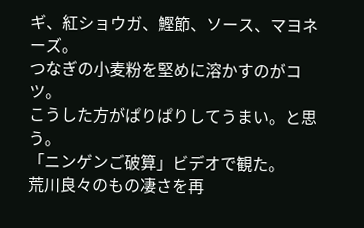ギ、紅ショウガ、鰹節、ソース、マヨネーズ。
つなぎの小麦粉を堅めに溶かすのがコツ。
こうした方がぱりぱりしてうまい。と思う。
「ニンゲンご破算」ビデオで観た。
荒川良々のもの凄さを再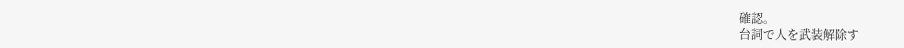確認。
台詞で人を武装解除す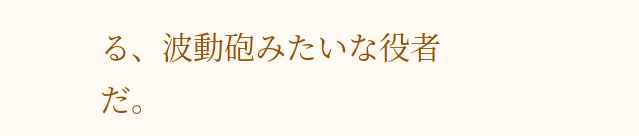る、波動砲みたいな役者だ。